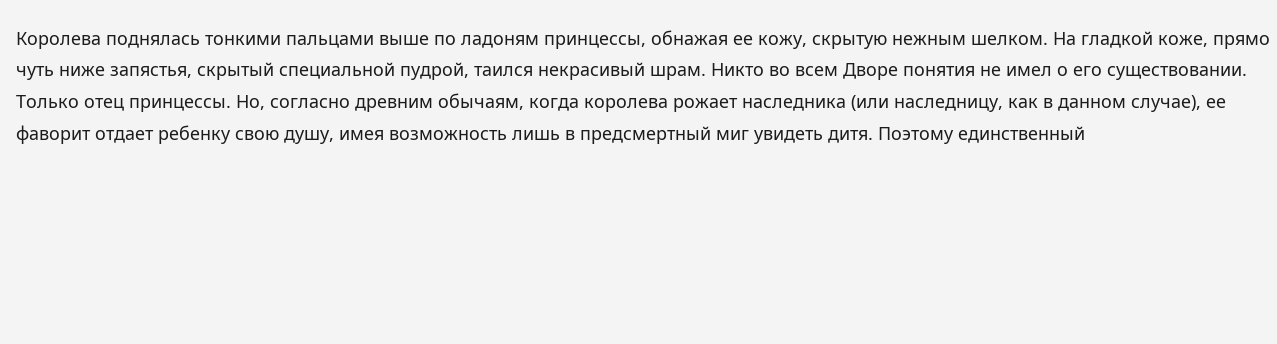Королева поднялась тонкими пальцами выше по ладоням принцессы, обнажая ее кожу, скрытую нежным шелком. На гладкой коже, прямо чуть ниже запястья, скрытый специальной пудрой, таился некрасивый шрам. Никто во всем Дворе понятия не имел о его существовании. Только отец принцессы. Но, согласно древним обычаям, когда королева рожает наследника (или наследницу, как в данном случае), ее фаворит отдает ребенку свою душу, имея возможность лишь в предсмертный миг увидеть дитя. Поэтому единственный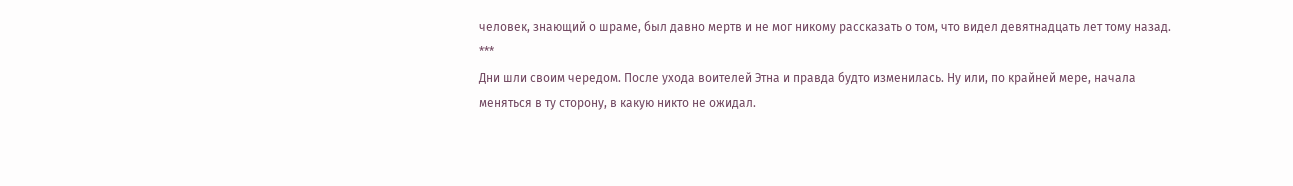человек, знающий о шраме, был давно мертв и не мог никому рассказать о том, что видел девятнадцать лет тому назад.
***
Дни шли своим чередом. После ухода воителей Этна и правда будто изменилась. Ну или, по крайней мере, начала меняться в ту сторону, в какую никто не ожидал.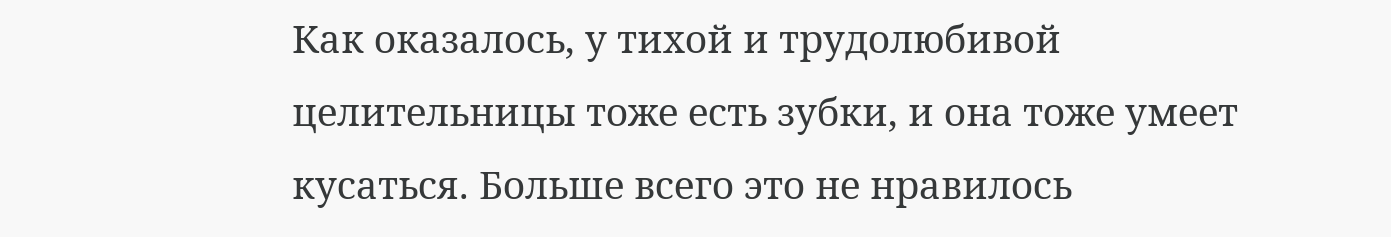Как оказалось, у тихой и трудолюбивой целительницы тоже есть зубки, и она тоже умеет кусаться. Больше всего это не нравилось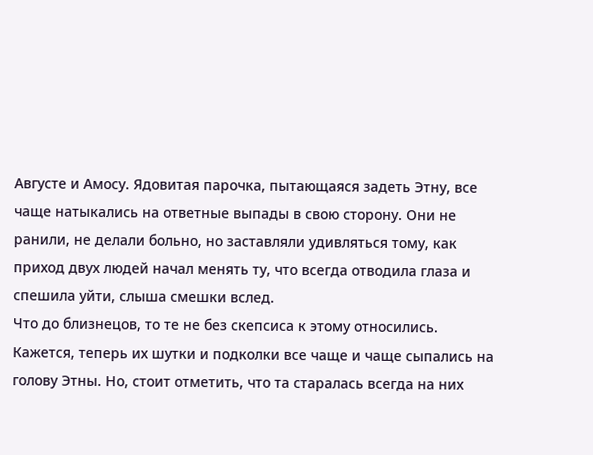Августе и Амосу. Ядовитая парочка, пытающаяся задеть Этну, все чаще натыкались на ответные выпады в свою сторону. Они не ранили, не делали больно, но заставляли удивляться тому, как приход двух людей начал менять ту, что всегда отводила глаза и спешила уйти, слыша смешки вслед.
Что до близнецов, то те не без скепсиса к этому относились. Кажется, теперь их шутки и подколки все чаще и чаще сыпались на голову Этны. Но, стоит отметить, что та старалась всегда на них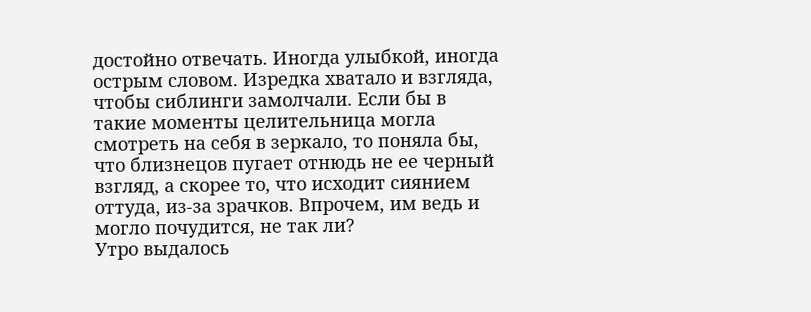достойно отвечать. Иногда улыбкой, иногда острым словом. Изредка хватало и взгляда, чтобы сиблинги замолчали. Если бы в такие моменты целительница могла смотреть на себя в зеркало, то поняла бы, что близнецов пугает отнюдь не ее черный взгляд, а скорее то, что исходит сиянием оттуда, из-за зрачков. Впрочем, им ведь и могло почудится, не так ли?
Утро выдалось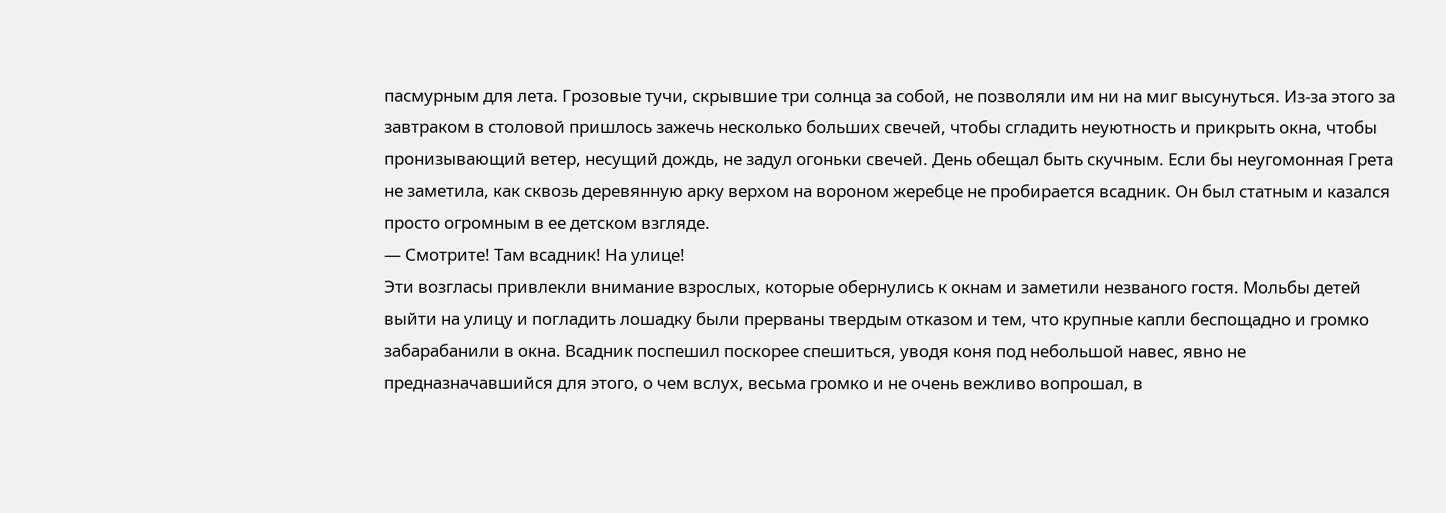пасмурным для лета. Грозовые тучи, скрывшие три солнца за собой, не позволяли им ни на миг высунуться. Из-за этого за завтраком в столовой пришлось зажечь несколько больших свечей, чтобы сгладить неуютность и прикрыть окна, чтобы пронизывающий ветер, несущий дождь, не задул огоньки свечей. День обещал быть скучным. Если бы неугомонная Грета не заметила, как сквозь деревянную арку верхом на вороном жеребце не пробирается всадник. Он был статным и казался просто огромным в ее детском взгляде.
— Смотрите! Там всадник! На улице!
Эти возгласы привлекли внимание взрослых, которые обернулись к окнам и заметили незваного гостя. Мольбы детей выйти на улицу и погладить лошадку были прерваны твердым отказом и тем, что крупные капли беспощадно и громко забарабанили в окна. Всадник поспешил поскорее спешиться, уводя коня под небольшой навес, явно не предназначавшийся для этого, о чем вслух, весьма громко и не очень вежливо вопрошал, в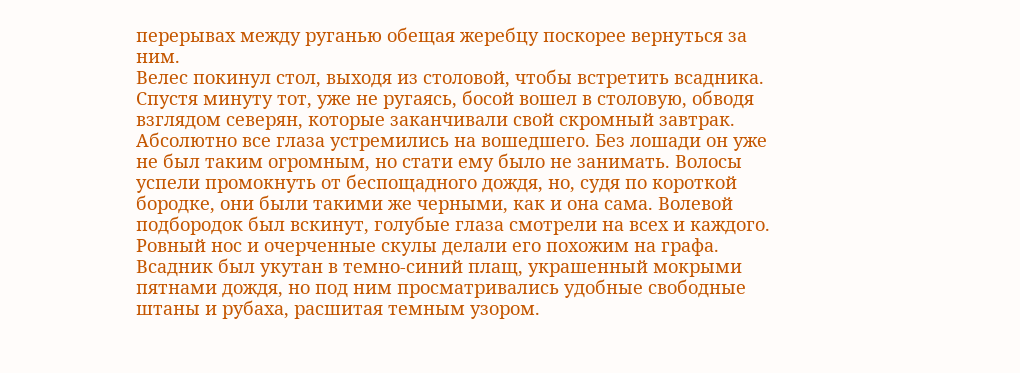перерывах между руганью обещая жеребцу поскорее вернуться за ним.
Велес покинул стол, выходя из столовой, чтобы встретить всадника. Спустя минуту тот, уже не ругаясь, босой вошел в столовую, обводя взглядом северян, которые заканчивали свой скромный завтрак. Абсолютно все глаза устремились на вошедшего. Без лошади он уже не был таким огромным, но стати ему было не занимать. Волосы успели промокнуть от беспощадного дождя, но, судя по короткой бородке, они были такими же черными, как и она сама. Волевой подбородок был вскинут, голубые глаза смотрели на всех и каждого. Ровный нос и очерченные скулы делали его похожим на графа. Всадник был укутан в темно-синий плащ, украшенный мокрыми пятнами дождя, но под ним просматривались удобные свободные штаны и рубаха, расшитая темным узором.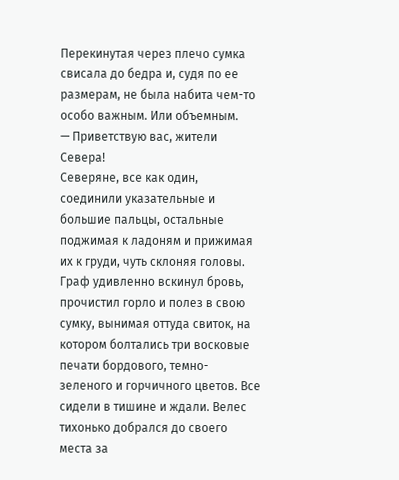Перекинутая через плечо сумка свисала до бедра и, судя по ее размерам, не была набита чем-то особо важным. Или объемным.
— Приветствую вас, жители Севера!
Северяне, все как один, соединили указательные и большие пальцы, остальные поджимая к ладоням и прижимая их к груди, чуть склоняя головы. Граф удивленно вскинул бровь, прочистил горло и полез в свою сумку, вынимая оттуда свиток, на котором болтались три восковые печати бордового, темно-зеленого и горчичного цветов. Все сидели в тишине и ждали. Велес тихонько добрался до своего места за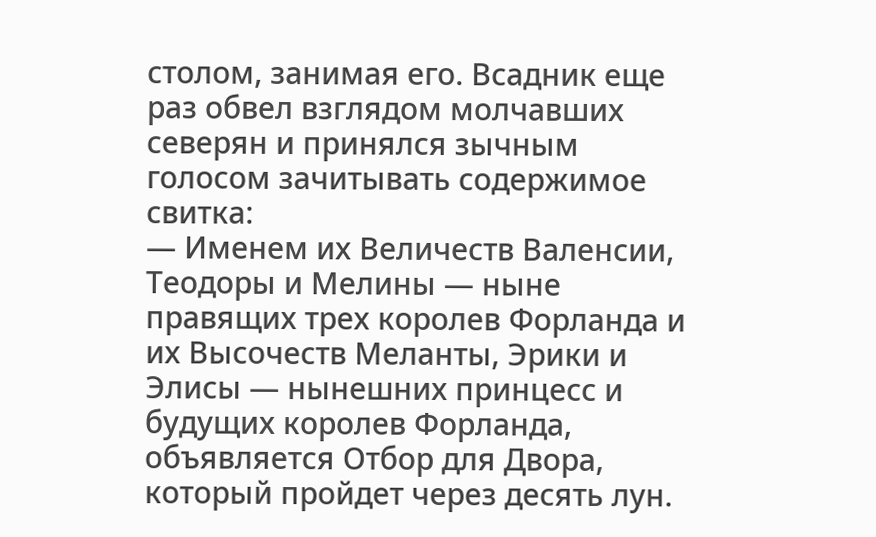столом, занимая его. Всадник еще раз обвел взглядом молчавших северян и принялся зычным голосом зачитывать содержимое свитка:
— Именем их Величеств Валенсии, Теодоры и Мелины — ныне правящих трех королев Форланда и их Высочеств Меланты, Эрики и Элисы — нынешних принцесс и будущих королев Форланда, объявляется Отбор для Двора, который пройдет через десять лун.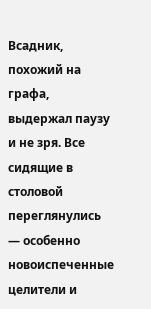Всадник, похожий на графа, выдержал паузу и не зря. Все сидящие в столовой переглянулись — особенно новоиспеченные целители и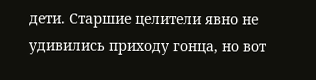дети. Старшие целители явно не удивились приходу гонца, но вот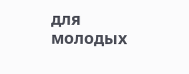для молодых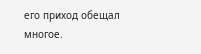его приход обещал многое.